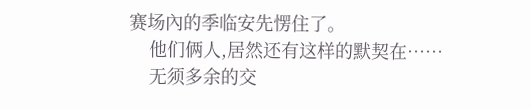赛场內的季临安先愣住了。
    他们俩人,居然还有这样的默契在……
    无须多余的交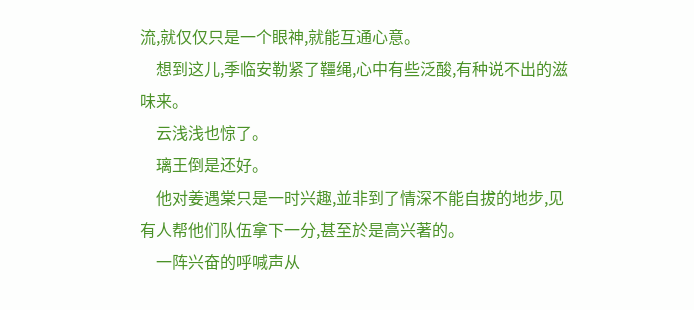流,就仅仅只是一个眼神,就能互通心意。
    想到这儿,季临安勒紧了韁绳,心中有些泛酸,有种说不出的滋味来。
    云浅浅也惊了。
    璃王倒是还好。
    他对姜遇棠只是一时兴趣,並非到了情深不能自拔的地步,见有人帮他们队伍拿下一分,甚至於是高兴著的。
    一阵兴奋的呼喊声从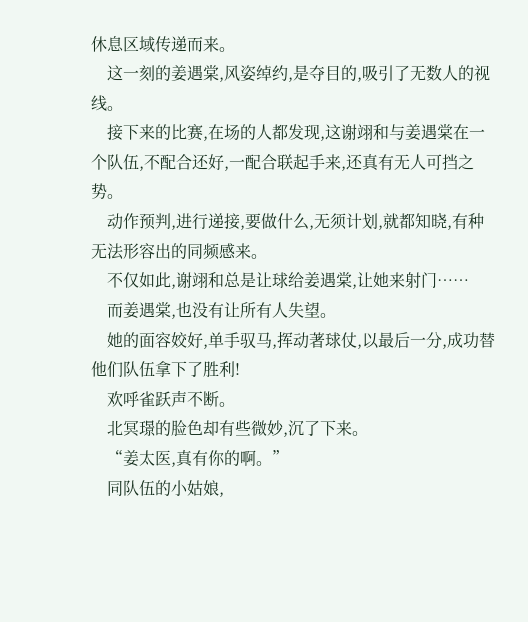休息区域传递而来。
    这一刻的姜遇棠,风姿绰约,是夺目的,吸引了无数人的视线。
    接下来的比赛,在场的人都发现,这谢翊和与姜遇棠在一个队伍,不配合还好,一配合联起手来,还真有无人可挡之势。
    动作预判,进行递接,要做什么,无须计划,就都知晓,有种无法形容出的同频感来。
    不仅如此,谢翊和总是让球给姜遇棠,让她来射门……
    而姜遇棠,也没有让所有人失望。
    她的面容姣好,单手驭马,挥动著球仗,以最后一分,成功替他们队伍拿下了胜利!
    欢呼雀跃声不断。
    北冥璟的脸色却有些微妙,沉了下来。
    “姜太医,真有你的啊。”
    同队伍的小姑娘,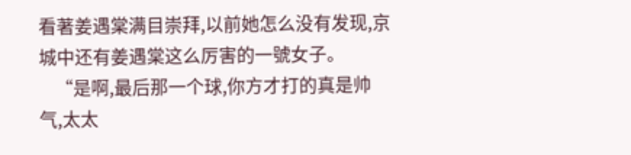看著姜遇棠满目崇拜,以前她怎么没有发现,京城中还有姜遇棠这么厉害的一號女子。
    “是啊,最后那一个球,你方才打的真是帅气,太太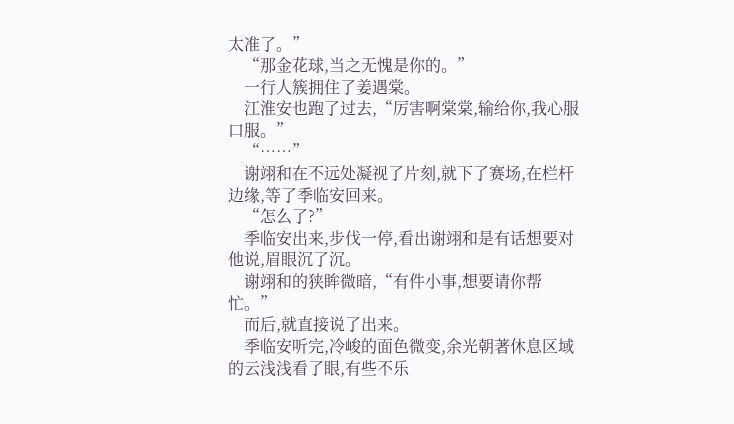太准了。”
    “那金花球,当之无愧是你的。”
    一行人簇拥住了姜遇棠。
    江淮安也跑了过去,“厉害啊棠棠,输给你,我心服口服。”
    “……”
    谢翊和在不远处凝视了片刻,就下了赛场,在栏杆边缘,等了季临安回来。
    “怎么了?”
    季临安出来,步伐一停,看出谢翊和是有话想要对他说,眉眼沉了沉。
    谢翊和的狭眸微暗,“有件小事,想要请你帮忙。”
    而后,就直接说了出来。
    季临安听完,冷峻的面色微变,余光朝著休息区域的云浅浅看了眼,有些不乐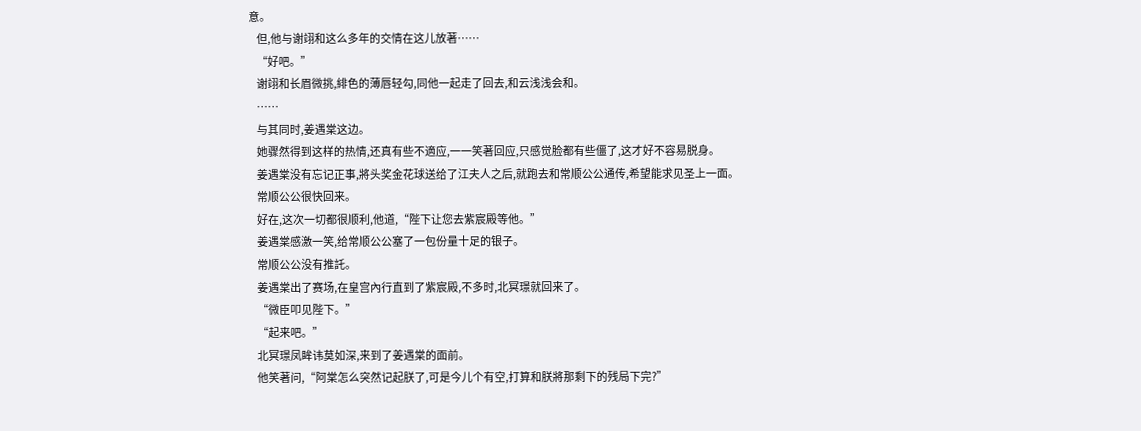意。
    但,他与谢翊和这么多年的交情在这儿放著……
    “好吧。”
    谢翊和长眉微挑,緋色的薄唇轻勾,同他一起走了回去,和云浅浅会和。
    ……
    与其同时,姜遇棠这边。
    她骤然得到这样的热情,还真有些不適应,一一笑著回应,只感觉脸都有些僵了,这才好不容易脱身。
    姜遇棠没有忘记正事,將头奖金花球送给了江夫人之后,就跑去和常顺公公通传,希望能求见圣上一面。
    常顺公公很快回来。
    好在,这次一切都很顺利,他道,“陛下让您去紫宸殿等他。”
    姜遇棠感激一笑,给常顺公公塞了一包份量十足的银子。
    常顺公公没有推託。
    姜遇棠出了赛场,在皇宫內行直到了紫宸殿,不多时,北冥璟就回来了。
    “微臣叩见陛下。”
    “起来吧。”
    北冥璟凤眸讳莫如深,来到了姜遇棠的面前。
    他笑著问,“阿棠怎么突然记起朕了,可是今儿个有空,打算和朕將那剩下的残局下完?”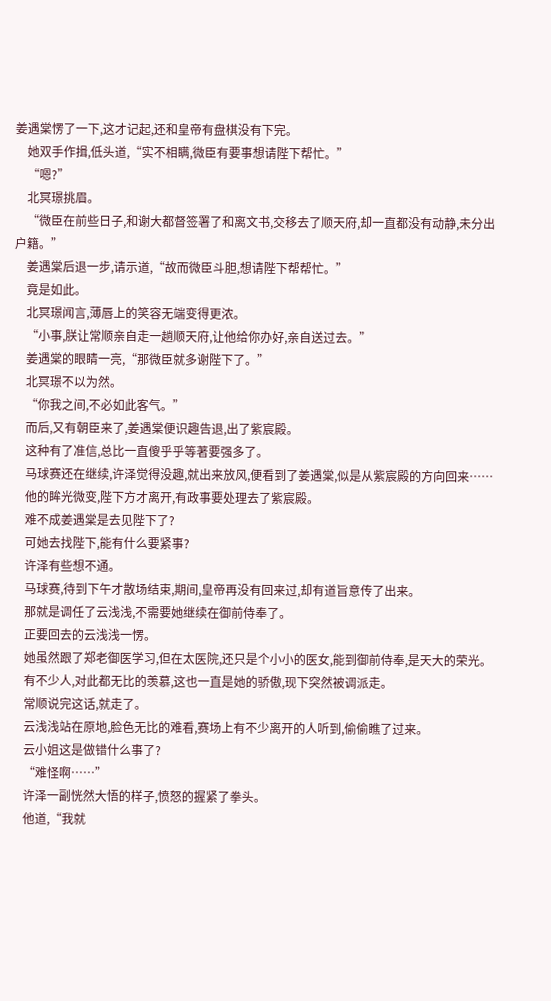姜遇棠愣了一下,这才记起,还和皇帝有盘棋没有下完。
    她双手作揖,低头道,“实不相瞒,微臣有要事想请陛下帮忙。”
    “嗯?”
    北冥璟挑眉。
    “微臣在前些日子,和谢大都督签署了和离文书,交移去了顺天府,却一直都没有动静,未分出户籍。”
    姜遇棠后退一步,请示道,“故而微臣斗胆,想请陛下帮帮忙。”
    竟是如此。
    北冥璟闻言,薄唇上的笑容无端变得更浓。
    “小事,朕让常顺亲自走一趟顺天府,让他给你办好,亲自送过去。”
    姜遇棠的眼睛一亮,“那微臣就多谢陛下了。”
    北冥璟不以为然。
    “你我之间,不必如此客气。”
    而后,又有朝臣来了,姜遇棠便识趣告退,出了紫宸殿。
    这种有了准信,总比一直傻乎乎等著要强多了。
    马球赛还在继续,许泽觉得没趣,就出来放风,便看到了姜遇棠,似是从紫宸殿的方向回来……
    他的眸光微变,陛下方才离开,有政事要处理去了紫宸殿。
    难不成姜遇棠是去见陛下了?
    可她去找陛下,能有什么要紧事?
    许泽有些想不通。
    马球赛,待到下午才散场结束,期间,皇帝再没有回来过,却有道旨意传了出来。
    那就是调任了云浅浅,不需要她继续在御前侍奉了。
    正要回去的云浅浅一愣。
    她虽然跟了郑老御医学习,但在太医院,还只是个小小的医女,能到御前侍奉,是天大的荣光。
    有不少人,对此都无比的羡慕,这也一直是她的骄傲,现下突然被调派走。
    常顺说完这话,就走了。
    云浅浅站在原地,脸色无比的难看,赛场上有不少离开的人听到,偷偷瞧了过来。
    云小姐这是做错什么事了?
    “难怪啊……”
    许泽一副恍然大悟的样子,愤怒的握紧了拳头。
    他道,“我就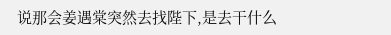说那会姜遇棠突然去找陛下,是去干什么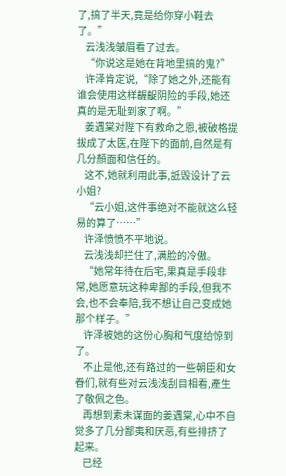了,搞了半天,竟是给你穿小鞋去了。”
    云浅浅皱眉看了过去。
    “你说这是她在背地里搞的鬼?”
    许泽肯定说,“除了她之外,还能有谁会使用这样齷齪阴险的手段,她还真的是无耻到家了啊。”
    姜遇棠对陛下有救命之恩,被破格提拔成了太医,在陛下的面前,自然是有几分顏面和信任的。
    这不,她就利用此事,詆毁设计了云小姐?
    “云小姐,这件事绝对不能就这么轻易的算了……”
    许泽愤愤不平地说。
    云浅浅却拦住了,满脸的冷傲。
    “她常年待在后宅,果真是手段非常,她愿意玩这种卑鄙的手段,但我不会,也不会奉陪,我不想让自己变成她那个样子。”
    许泽被她的这份心胸和气度给惊到了。
    不止是他,还有路过的一些朝臣和女眷们,就有些对云浅浅刮目相看,產生了敬佩之色。
    再想到素未谋面的姜遇棠,心中不自觉多了几分鄙夷和厌恶,有些排挤了起来。
    已经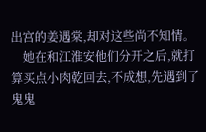出宫的姜遇棠,却对这些尚不知情。
    她在和江淮安他们分开之后,就打算买点小肉乾回去,不成想,先遇到了鬼鬼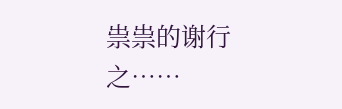祟祟的谢行之……